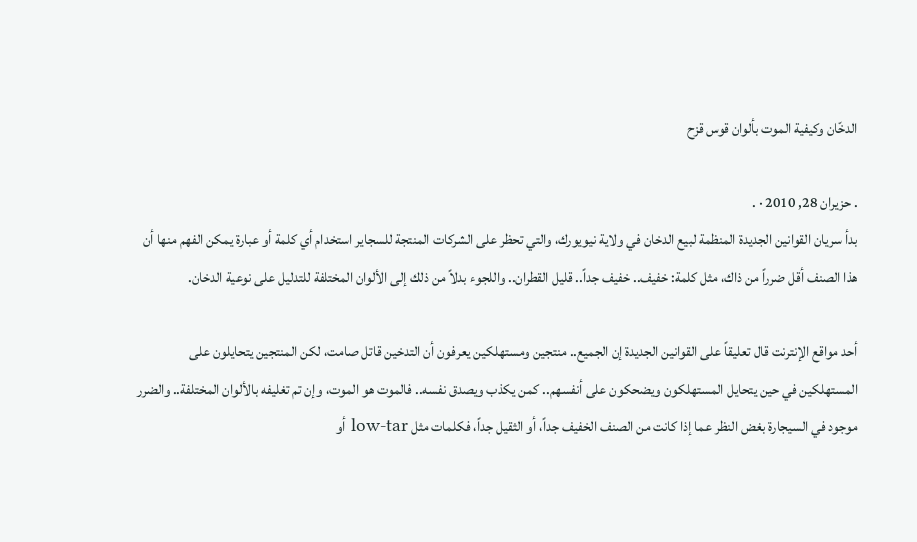الدخّان وكيفية الموت بألوان قوس قزح

. حزيران 28, 2010 · .
بدأ سريان القوانين الجديدة المنظمة لبيع الدخان في ولاية نيويورك، والتي تحظر على الشركات المنتجة للسجاير استخدام أي كلمة أو عبارة يمكن الفهم منها أن هذا الصنف أقل ضرراً من ذاك، مثل كلمة: خفيف.. خفيف جداً.. قليل القطران.. واللجوء بدلاً من ذلك إلى الألوان المختلفة للتدليل على نوعية الدخان.

أحد مواقع الإنترنت قال تعليقاً على القوانين الجديدة إن الجميع.. منتجين ومستهلكين يعرفون أن التدخين قاتل صامت، لكن المنتجين يتحايلون على المستهلكين في حين يتحايل المستهلكون ويضحكون على أنفسهم.. كمن يكذب ويصدق نفسه.. فالموت هو الموت، وإن تم تغليفه بالألوان المختلفة.. والضرر موجود في السيجارة بغض النظر عما إذا كانت من الصنف الخفيف جداً، أو الثقيل جداً، فكلمات مثل low-tar أو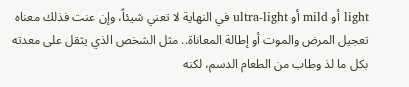light أو mild أو ultra-light في النهاية لا تعني شيئاً، وإن عنت فذلك معناه تعجيل المرض والموت أو إطالة المعاناة.. مثل الشخص الذي يثقل على معدته بكل ما لذ وطاب من الطعام الدسم، لكنه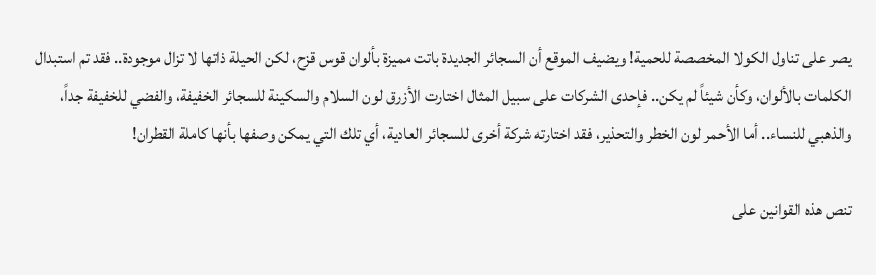يصر على تناول الكولا المخصصة للحمية! ويضيف الموقع أن السجائر الجديدة باتت مميزة بألوان قوس قزح، لكن الحيلة ذاتها لا تزال موجودة.. فقد تم استبدال الكلمات بالألوان، وكأن شيئاً لم يكن.. فإحدى الشركات على سبيل المثال اختارت الأزرق لون السلام والسكينة للسجائر الخفيفة، والفضي للخفيفة جداً، والذهبي للنساء.. أما الأحمر لون الخطر والتحذير، فقد اختارته شركة أخرى للسجائر العادية، أي تلك التي يمكن وصفها بأنها كاملة القطران!

تنص هذه القوانين على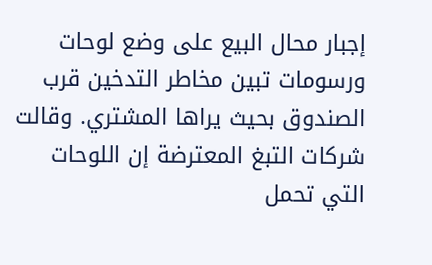إجبار محال البيع على وضع لوحات ورسومات تبين مخاطر التدخين قرب الصندوق بحيث يراها المشتري. وقالت شركات التبغ المعترضة إن اللوحات التي تحمل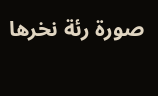صورة رئة نخرها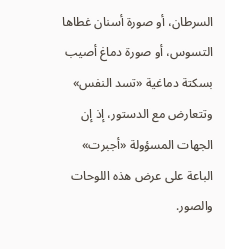السرطان، أو صورة أسنان غطاها التسوس، أو صورة دماغ أصيب بسكتة دماغية «تسد النفس» وتتعارض مع الدستور، إذ إن الجهات المسؤولة «أجبرت» الباعة على عرض هذه اللوحات والصور.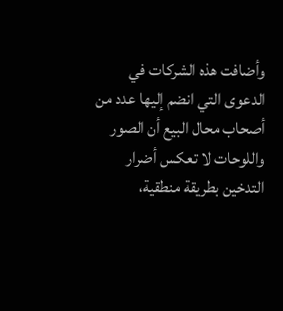وأضافت هذه الشركات في الدعوى التي انضم إليها عدد من أصحاب محال البيع أن الصور واللوحات لا تعكس أضرار التدخين بطريقة منطقية،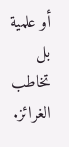أو علمية بل تخاطب الغرائز.